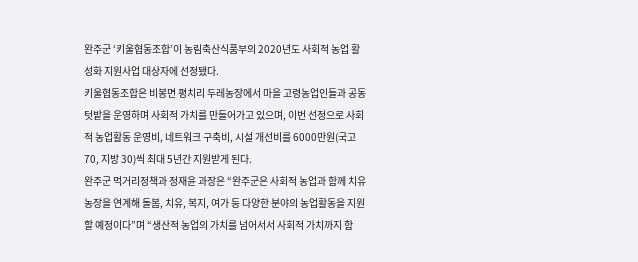완주군 ‘키울협동조합’이 농림축산식품부의 2020년도 사회적 농업 활성화 지원사업 대상자에 선정됐다.
키울협동조합은 비봉면 평치리 두레농장에서 마을 고령농업인들과 공동텃밭을 운영하며 사회적 가치를 만들어가고 있으며, 이번 선정으로 사회적 농업활동 운영비, 네트워크 구축비, 시설 개선비를 6000만원(국고 70, 지방 30)씩 최대 5년간 지원받게 된다.
완주군 먹거리정책과 정재윤 과장은 “완주군은 사회적 농업과 함께 치유농장을 연계해 돌봄, 치유, 복지, 여가 등 다양한 분야의 농업활동을 지원할 예정이다”며 “생산적 농업의 가치를 넘어서서 사회적 가치까지 함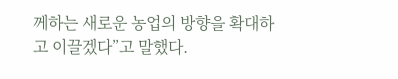께하는 새로운 농업의 방향을 확대하고 이끌겠다”고 말했다.